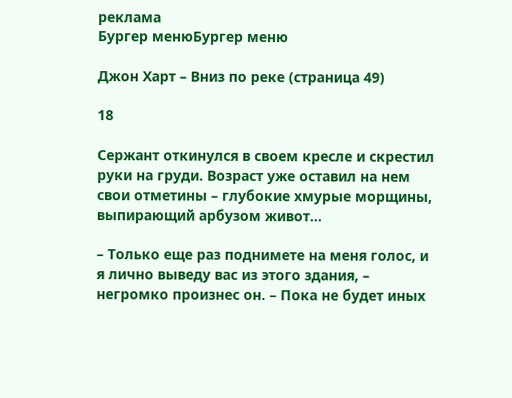реклама
Бургер менюБургер меню

Джон Харт – Вниз по реке (страница 49)

18

Сержант откинулся в своем кресле и скрестил руки на груди. Возраст уже оставил на нем свои отметины – глубокие хмурые морщины, выпирающий арбузом живот…

– Только еще раз поднимете на меня голос, и я лично выведу вас из этого здания, – негромко произнес он. – Пока не будет иных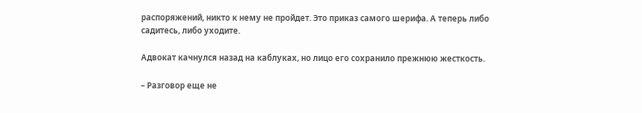распоряжений, никто к нему не пройдет. Это приказ самого шерифа. А теперь либо садитесь, либо уходите.

Адвокат качнулся назад на каблуках, но лицо его сохранило прежнюю жесткость.

– Разговор еще не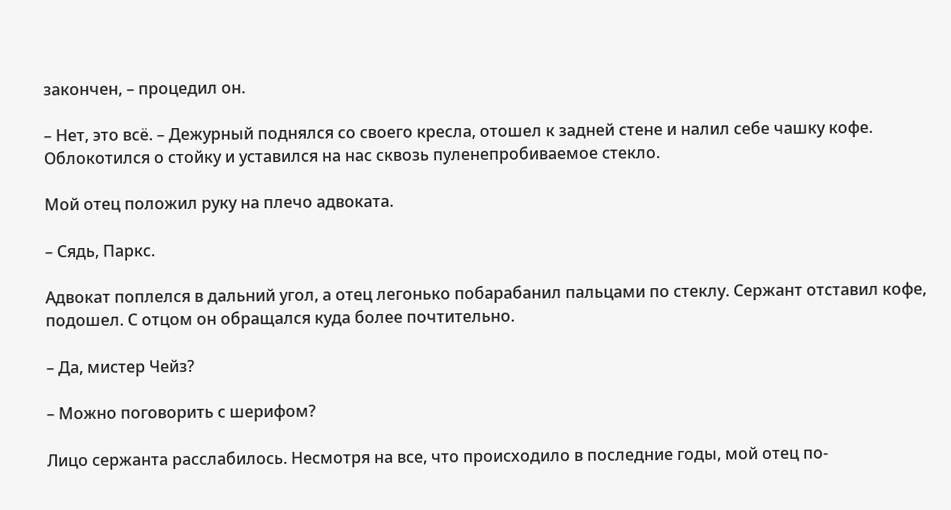закончен, – процедил он.

– Нет, это всё. – Дежурный поднялся со своего кресла, отошел к задней стене и налил себе чашку кофе. Облокотился о стойку и уставился на нас сквозь пуленепробиваемое стекло.

Мой отец положил руку на плечо адвоката.

– Сядь, Паркс.

Адвокат поплелся в дальний угол, а отец легонько побарабанил пальцами по стеклу. Сержант отставил кофе, подошел. С отцом он обращался куда более почтительно.

– Да, мистер Чейз?

– Можно поговорить с шерифом?

Лицо сержанта расслабилось. Несмотря на все, что происходило в последние годы, мой отец по-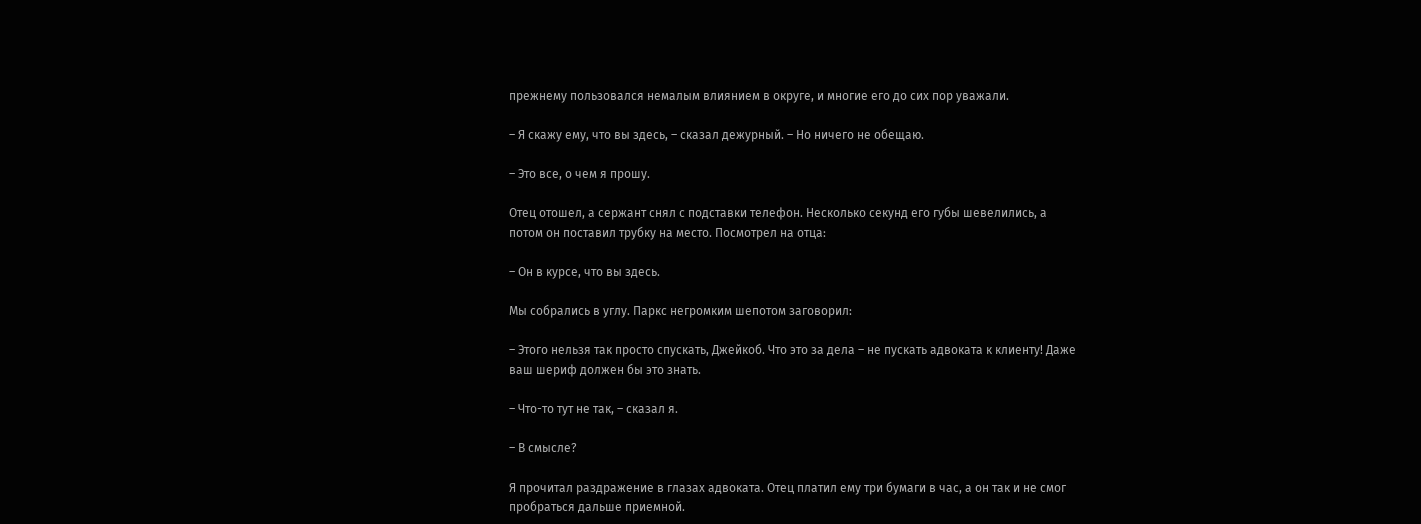прежнему пользовался немалым влиянием в округе, и многие его до сих пор уважали.

– Я скажу ему, что вы здесь, – сказал дежурный. – Но ничего не обещаю.

– Это все, о чем я прошу.

Отец отошел, а сержант снял с подставки телефон. Несколько секунд его губы шевелились, а потом он поставил трубку на место. Посмотрел на отца:

– Он в курсе, что вы здесь.

Мы собрались в углу. Паркс негромким шепотом заговорил:

– Этого нельзя так просто спускать, Джейкоб. Что это за дела – не пускать адвоката к клиенту! Даже ваш шериф должен бы это знать.

– Что-то тут не так, – сказал я.

– В смысле?

Я прочитал раздражение в глазах адвоката. Отец платил ему три бумаги в час, а он так и не смог пробраться дальше приемной.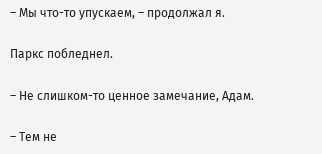– Мы что-то упускаем, – продолжал я.

Паркс побледнел.

– Не слишком-то ценное замечание, Адам.

– Тем не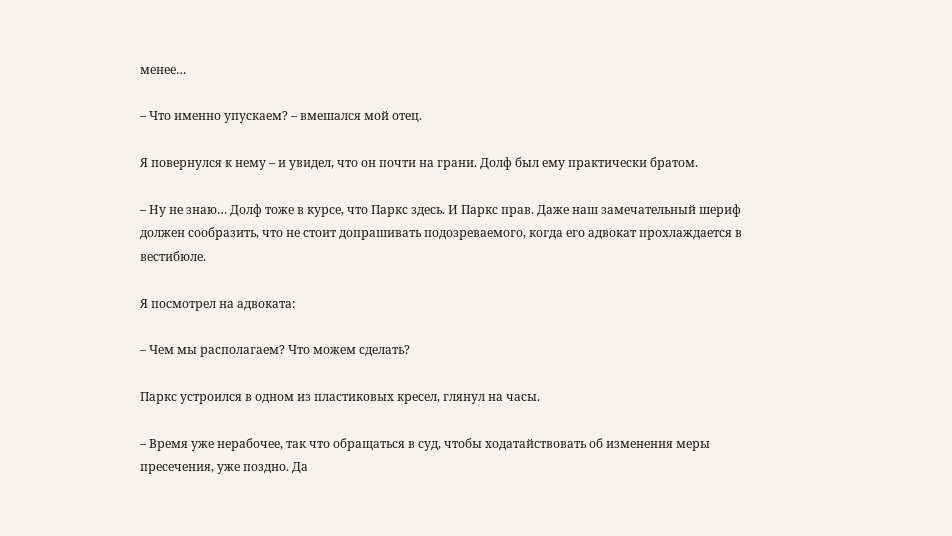менее…

– Что именно упускаем? – вмешался мой отец.

Я повернулся к нему – и увидел, что он почти на грани. Долф был ему практически братом.

– Ну не знаю… Долф тоже в курсе, что Паркс здесь. И Паркс прав. Даже наш замечательный шериф должен сообразить, что не стоит допрашивать подозреваемого, когда его адвокат прохлаждается в вестибюле.

Я посмотрел на адвоката:

– Чем мы располагаем? Что можем сделать?

Паркс устроился в одном из пластиковых кресел, глянул на часы.

– Время уже нерабочее, так что обращаться в суд, чтобы ходатайствовать об изменения меры пресечения, уже поздно. Да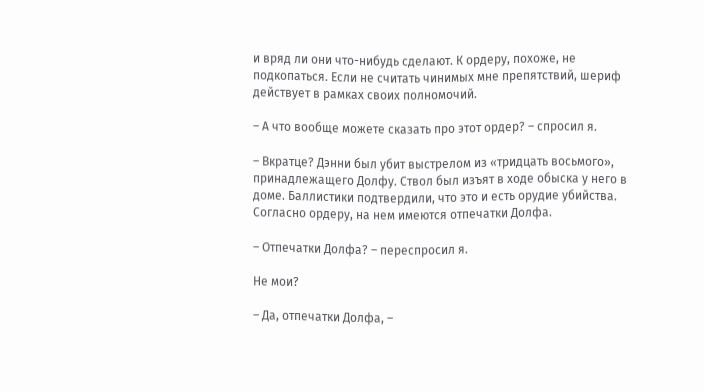и вряд ли они что-нибудь сделают. К ордеру, похоже, не подкопаться. Если не считать чинимых мне препятствий, шериф действует в рамках своих полномочий.

– А что вообще можете сказать про этот ордер? – спросил я.

– Вкратце? Дэнни был убит выстрелом из «тридцать восьмого», принадлежащего Долфу. Ствол был изъят в ходе обыска у него в доме. Баллистики подтвердили, что это и есть орудие убийства. Согласно ордеру, на нем имеются отпечатки Долфа.

– Отпечатки Долфа? – переспросил я.

Не мои?

– Да, отпечатки Долфа, –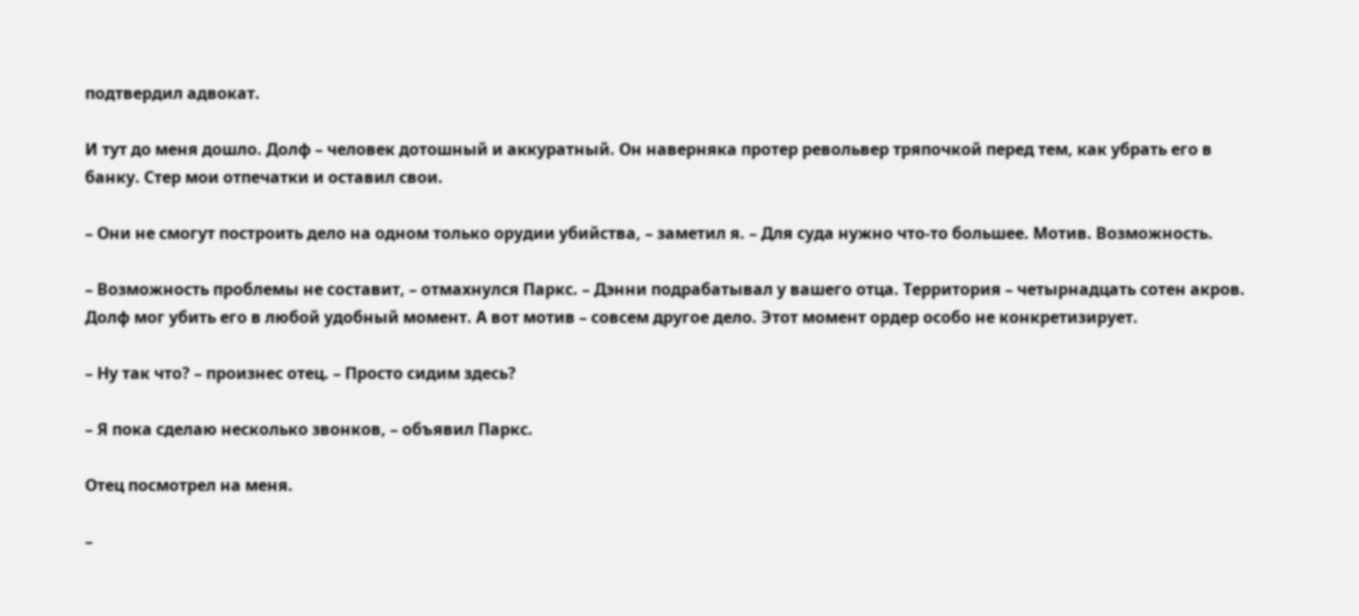подтвердил адвокат.

И тут до меня дошло. Долф – человек дотошный и аккуратный. Он наверняка протер револьвер тряпочкой перед тем, как убрать его в банку. Стер мои отпечатки и оставил свои.

– Они не смогут построить дело на одном только орудии убийства, – заметил я. – Для суда нужно что-то большее. Мотив. Возможность.

– Возможность проблемы не составит, – отмахнулся Паркс. – Дэнни подрабатывал у вашего отца. Территория – четырнадцать сотен акров. Долф мог убить его в любой удобный момент. А вот мотив – совсем другое дело. Этот момент ордер особо не конкретизирует.

– Ну так что? – произнес отец. – Просто сидим здесь?

– Я пока сделаю несколько звонков, – объявил Паркс.

Отец посмотрел на меня.

–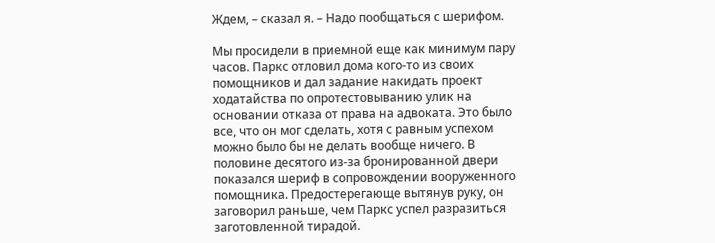Ждем, – сказал я. – Надо пообщаться с шерифом.

Мы просидели в приемной еще как минимум пару часов. Паркс отловил дома кого-то из своих помощников и дал задание накидать проект ходатайства по опротестовыванию улик на основании отказа от права на адвоката. Это было все, что он мог сделать, хотя с равным успехом можно было бы не делать вообще ничего. В половине десятого из-за бронированной двери показался шериф в сопровождении вооруженного помощника. Предостерегающе вытянув руку, он заговорил раньше, чем Паркс успел разразиться заготовленной тирадой.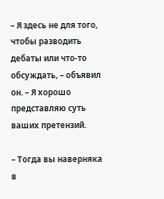– Я здесь не для того, чтобы разводить дебаты или что-то обсуждать, – объявил он. – Я хорошо представляю суть ваших претензий.

– Тогда вы наверняка в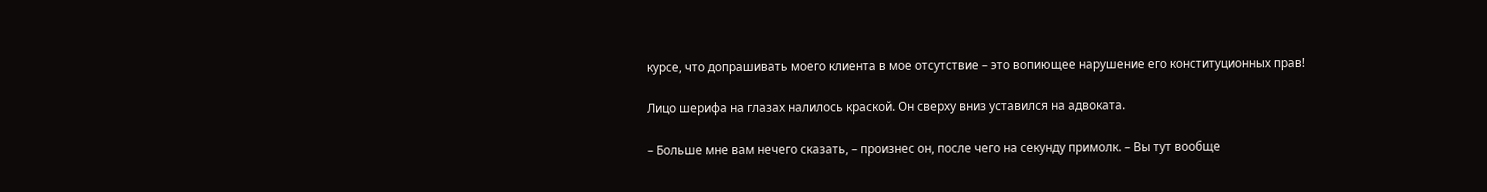курсе, что допрашивать моего клиента в мое отсутствие – это вопиющее нарушение его конституционных прав!

Лицо шерифа на глазах налилось краской. Он сверху вниз уставился на адвоката.

– Больше мне вам нечего сказать, – произнес он, после чего на секунду примолк. – Вы тут вообще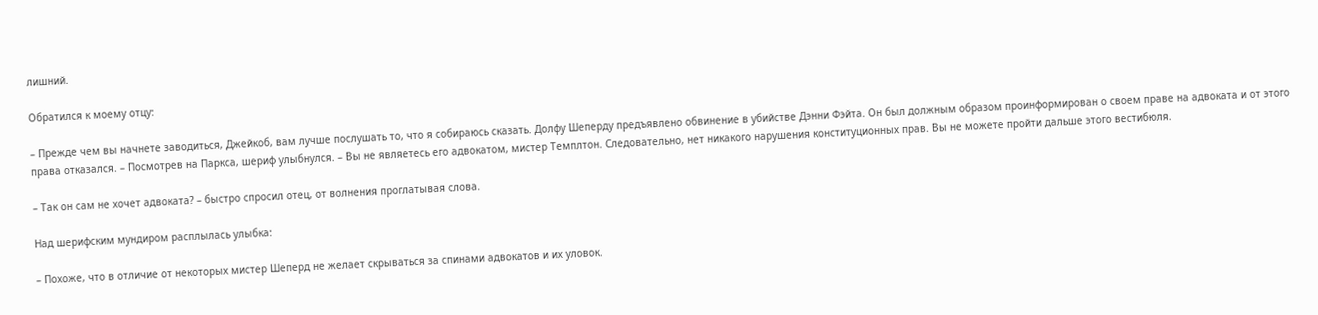лишний.

Обратился к моему отцу:

– Прежде чем вы начнете заводиться, Джейкоб, вам лучше послушать то, что я собираюсь сказать. Долфу Шеперду предъявлено обвинение в убийстве Дэнни Фэйта. Он был должным образом проинформирован о своем праве на адвоката и от этого права отказался. – Посмотрев на Паркса, шериф улыбнулся. – Вы не являетесь его адвокатом, мистер Темплтон. Следовательно, нет никакого нарушения конституционных прав. Вы не можете пройти дальше этого вестибюля.

– Так он сам не хочет адвоката? – быстро спросил отец, от волнения проглатывая слова.

Над шерифским мундиром расплылась улыбка:

– Похоже, что в отличие от некоторых мистер Шеперд не желает скрываться за спинами адвокатов и их уловок.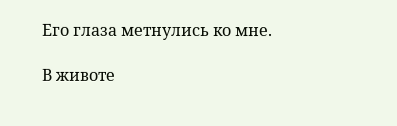Его глаза метнулись ко мне.

В животе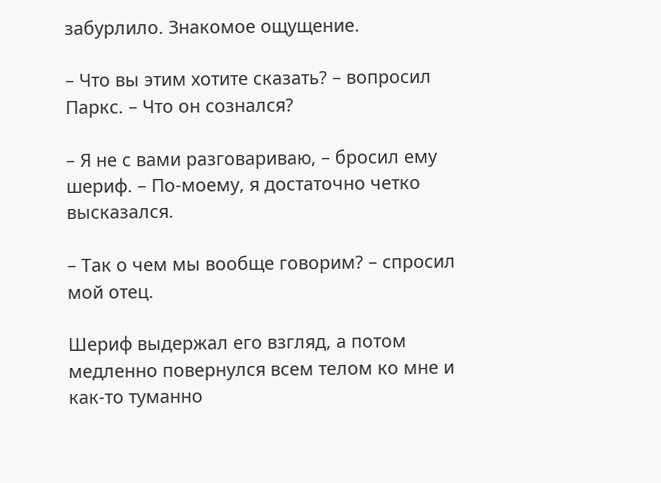забурлило. Знакомое ощущение.

– Что вы этим хотите сказать? – вопросил Паркс. – Что он сознался?

– Я не с вами разговариваю, – бросил ему шериф. – По-моему, я достаточно четко высказался.

– Так о чем мы вообще говорим? – спросил мой отец.

Шериф выдержал его взгляд, а потом медленно повернулся всем телом ко мне и как-то туманно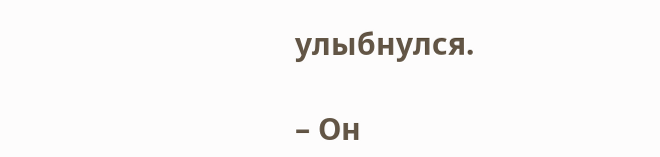улыбнулся.

– Он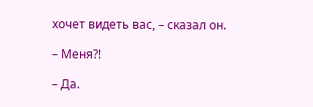хочет видеть вас, – сказал он.

– Меня?!

– Да.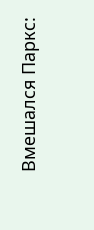Вмешался Паркс: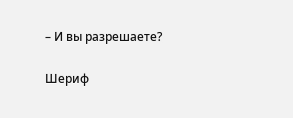– И вы разрешаете?

Шериф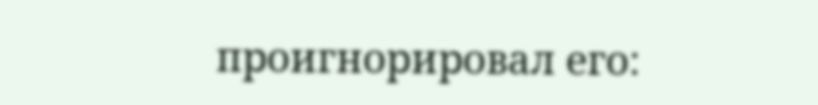проигнорировал его: